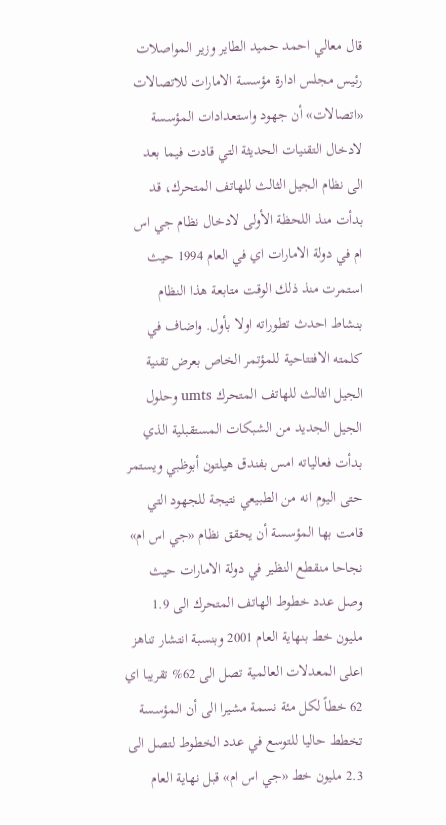قال معالي احمد حميد الطاير وزير المواصلات رئيس مجلس ادارة مؤسسة الامارات للاتصالات «اتصالات» أن جهود واستعدادات المؤسسة لادخال التقنيات الحديثة التي قادت فيما بعد الى نظام الجيل الثالث للهاتف المتحرك، قد بدأت منذ اللحظة الأولى لادخال نظام جي اس ام في دولة الامارات اي في العام 1994 حيث استمرت منذ ذلك الوقت متابعة هذا النظام بنشاط احدث تطوراته اولا بأول. واضاف في كلمته الافتتاحية للمؤتمر الخاص بعرض تقنية الجيل الثالث للهاتف المتحرك umts وحلول الجيل الجديد من الشبكات المستقبلية الذي بدأت فعالياته امس بفندق هيلتون أبوظبي ويستمر حتى اليوم انه من الطبيعي نتيجة للجهود التي قامت بها المؤسسة أن يحقق نظام «جي اس ام» نجاحا منقطع النظير في دولة الامارات حيث وصل عدد خطوط الهاتف المتحرك الى 1.9 مليون خط بنهاية العام 2001 وبنسبة انتشار تناهز اعلى المعدلات العالمية تصل الى 62% تقريبا اي 62 خطاً لكل مئة نسمة مشيرا الى أن المؤسسة تخطط حاليا للتوسع في عدد الخطوط لتصل الى 2.3 مليون خط «جي اس ام» قبل نهاية العام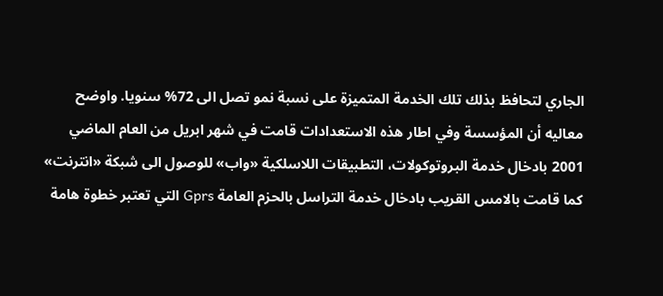الجاري لتحافظ بذلك تلك الخدمة المتميزة على نسبة نمو تصل الى 72% سنويا. واوضح معاليه أن المؤسسة وفي اطار هذه الاستعدادات قامت في شهر ابريل من العام الماضي 2001 بادخال خدمة البروتوكولات، التطبيقات اللاسلكية «واب» للوصول الى شبكة «انترنت» كما قامت بالامس القريب بادخال خدمة التراسل بالحزم العامة Gprs التي تعتبر خطوة هامة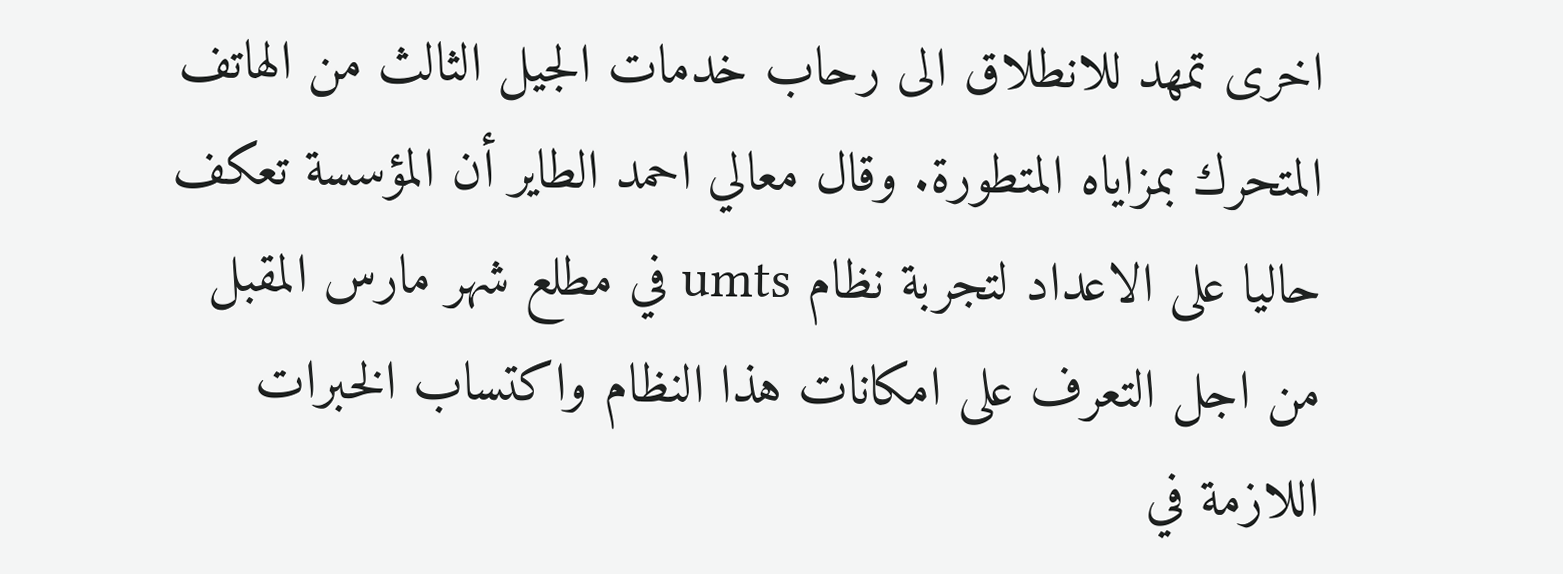اخرى تمهد للانطلاق الى رحاب خدمات الجيل الثالث من الهاتف المتحرك بمزاياه المتطورة. وقال معالي احمد الطاير أن المؤسسة تعكف حاليا على الاعداد لتجربة نظام umts في مطلع شهر مارس المقبل من اجل التعرف على امكانات هذا النظام واكتساب الخبرات اللازمة في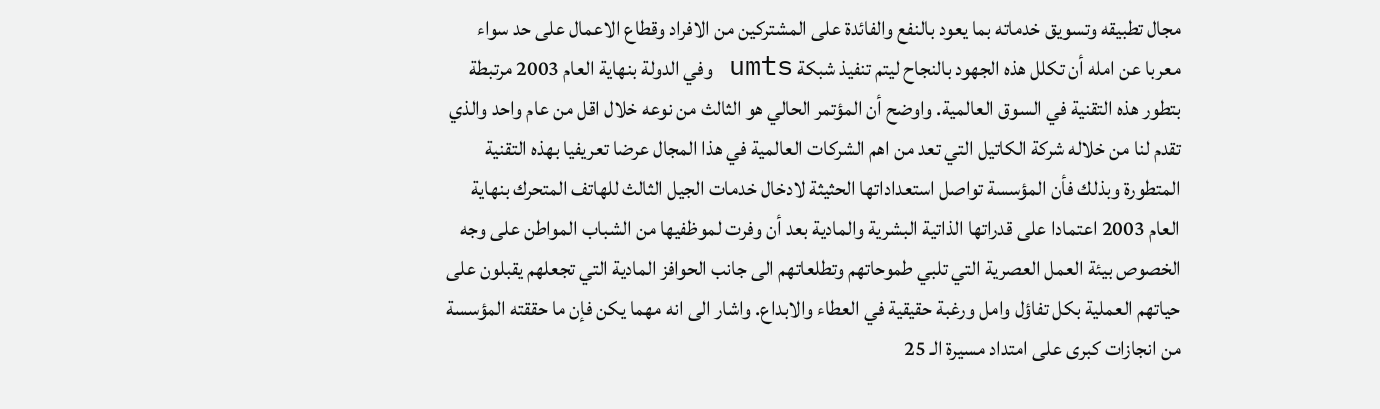مجال تطبيقه وتسويق خدماته بما يعود بالنفع والفائدة على المشتركين من الافراد وقطاع الاعمال على حد سواء معربا عن امله أن تكلل هذه الجهود بالنجاح ليتم تنفيذ شبكة umts وفي الدولة بنهاية العام 2003 مرتبطة بتطور هذه التقنية في السوق العالمية. واوضح أن المؤتمر الحالي هو الثالث من نوعه خلال اقل من عام واحد والذي تقدم لنا من خلاله شركة الكاتيل التي تعد من اهم الشركات العالمية في هذا المجال عرضا تعريفيا بهذه التقنية المتطورة وبذلك فأن المؤسسة تواصل استعداداتها الحثيثة لادخال خدمات الجيل الثالث للهاتف المتحرك بنهاية العام 2003 اعتمادا على قدراتها الذاتية البشرية والمادية بعد أن وفرت لموظفيها من الشباب المواطن على وجه الخصوص بيئة العمل العصرية التي تلبي طموحاتهم وتطلعاتهم الى جانب الحوافز المادية التي تجعلهم يقبلون على حياتهم العملية بكل تفاؤل وامل ورغبة حقيقية في العطاء والابداع. واشار الى انه مهما يكن فإن ما حققته المؤسسة من انجازات كبرى على امتداد مسيرة الـ 25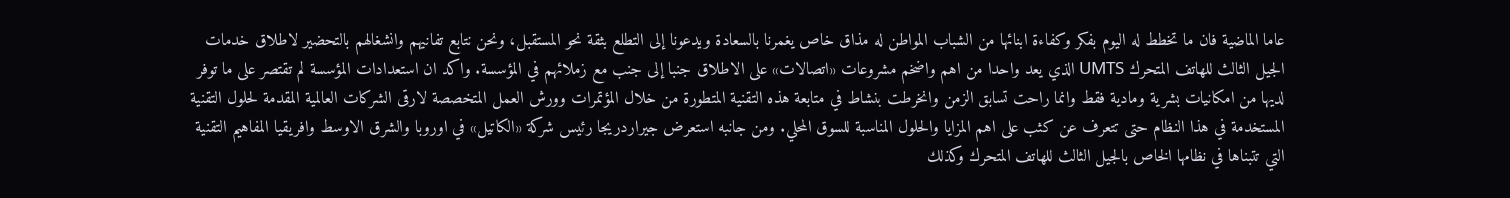عاما الماضية فان ما تخطط له اليوم بفكر وكفاءة ابنائها من الشباب المواطن له مذاق خاص يغمرنا بالسعادة ويدعونا إلى التطلع بثقة نحو المستقبل، ونحن نتابع تفانيهم وانشغالهم بالتحضير لاطلاق خدمات الجيل الثالث للهاتف المتحرك UMTS الذي يعد واحدا من اهم واضخم مشروعات «اتصالات» على الاطلاق جنبا إلى جنب مع زملائهم في المؤسسة. واكد ان استعدادات المؤسسة لم تقتصر على ما توفر لديها من امكانيات بشرية ومادية فقط وانما راحت تسابق الزمن وانخرطت بنشاط في متابعة هذه التقنية المتطورة من خلال المؤتمرات وورش العمل المتخصصة لارقى الشركات العالمية المقدمة لحلول التقنية المستخدمة في هذا النظام حتى تتعرف عن كثب على اهم المزايا والحلول المناسبة للسوق المحلي. ومن جانبه استعرض جيراردريجا رئيس شركة «الكاتيل» في اوروبا والشرق الاوسط وافريقيا المفاهيم التقنية التي تتبناها في نظامها الخاص بالجيل الثالث للهاتف المتحرك وكذلك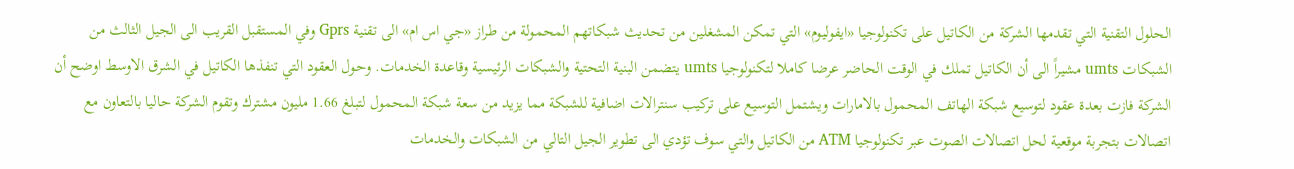الحلول التقنية التي تقدمها الشركة من الكاتيل على تكنولوجيا «ايفوليوم» التي تمكن المشغلين من تحديث شبكاتهم المحمولة من طراز «جي اس ام» الى تقنية Gprs وفي المستقبل القريب الى الجيل الثالث من الشبكات umts مشيراً الى أن الكاتيل تملك في الوقت الحاضر عرضا كاملا لتكنولوجيا umts يتضمن البنية التحتية والشبكات الرئيسية وقاعدة الخدمات. وحول العقود التي تنفذها الكاتيل في الشرق الاوسط اوضح أن الشركة فازت بعدة عقود لتوسيع شبكة الهاتف المحمول بالامارات ويشتمل التوسيع على تركيب سنترالات اضافية للشبكة مما يزيد من سعة شبكة المحمول لتبلغ 1.66 مليون مشترك وتقوم الشركة حاليا بالتعاون مع اتصالات بتجربة موقعية لحل اتصالات الصوت عبر تكنولوجيا ATM من الكاتيل والتي سوف تؤدي الى تطوير الجيل التالي من الشبكات والخدمات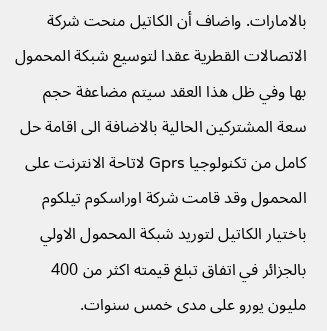بالامارات. واضاف أن الكاتيل منحت شركة الاتصالات القطرية عقدا لتوسيع شبكة المحمول بها وفي ظل هذا العقد سيتم مضاعفة حجم سعة المشتركين الحالية بالاضافة الى اقامة حل كامل من تكنولوجيا Gprs لاتاحة الانترنت على المحمول وقد قامت شركة اوراسكوم تيلكوم باختيار الكاتيل لتوريد شبكة المحمول الاولي بالجزائر في اتفاق تبلغ قيمته اكثر من 400 مليون يورو على مدى خمس سنوات.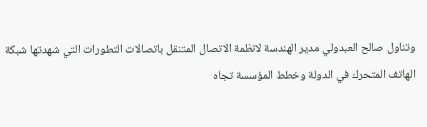وتناول صالح العبدولي مدير الهندسة لانظمة الاتصال المتنقل باتصالات التطورات التي شهدتها شبكة الهاتف المتحرك في الدولة وخطط المؤسسة تجاه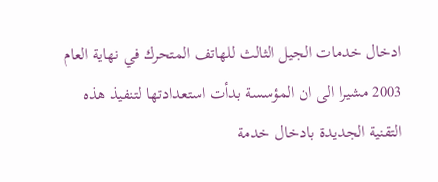ادخال خدمات الجيل الثالث للهاتف المتحرك في نهاية العام 2003 مشيرا الى ان المؤسسة بدأت استعدادتها لتنفيذ هذه التقنية الجديدة بادخال خدمة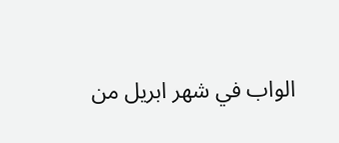الواب في شهر ابريل من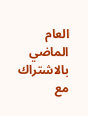العام الماضي بالاشتراك مع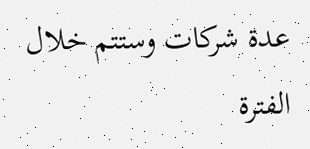عدة شركات وستتم خلال الفترة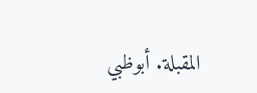المقبلة. أبوظبي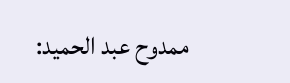ممدوح عبد الحميد: